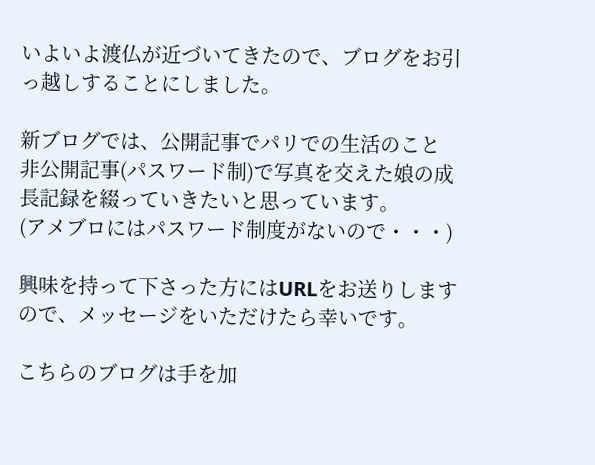いよいよ渡仏が近づいてきたので、ブログをお引っ越しすることにしました。

新ブログでは、公開記事でパリでの生活のこと
非公開記事(パスワード制)で写真を交えた娘の成長記録を綴っていきたいと思っています。
(アメブロにはパスワード制度がないので・・・)

興味を持って下さった方にはURLをお送りしますので、メッセージをいただけたら幸いです。

こちらのブログは手を加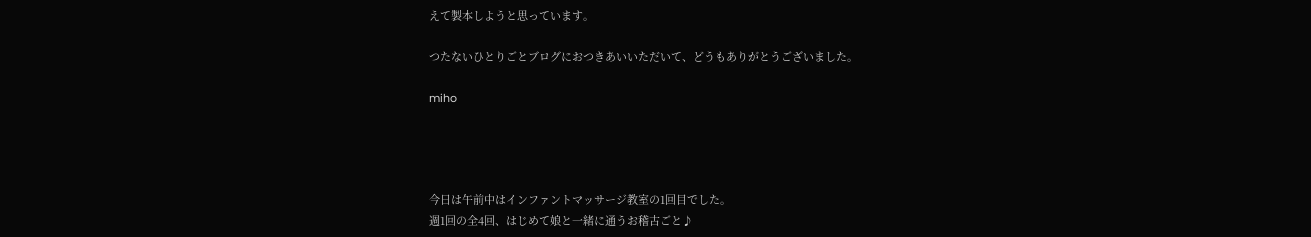えて製本しようと思っています。

つたないひとりごとブログにおつきあいいただいて、どうもありがとうございました。

miho




今日は午前中はインファントマッサージ教室の1回目でした。
週1回の全4回、はじめて娘と一緒に通うお稽古ごと♪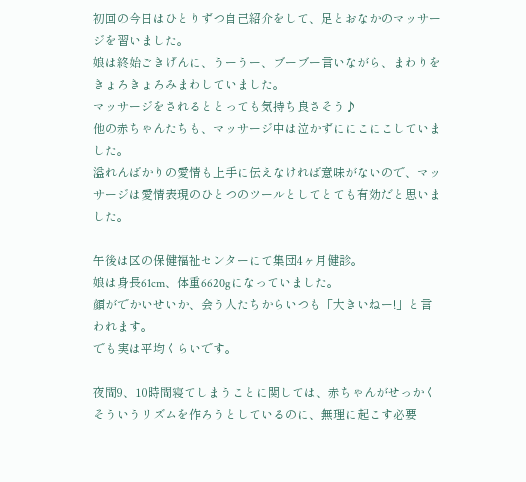初回の今日はひとりずつ自己紹介をして、足とおなかのマッサージを習いました。
娘は終始ごきげんに、うーうー、ブーブー言いながら、まわりをきょろきょろみまわしていました。
マッサージをされるととっても気持ち良さそう♪
他の赤ちゃんたちも、マッサージ中は泣かずににこにこしていました。
溢れんばかりの愛情も上手に伝えなければ意味がないので、マッサージは愛情表現のひとつのツールとしてとても有効だと思いました。

午後は区の保健福祉センターにて集団4ヶ月健診。
娘は身長61cm、体重6620gになっていました。
顔がでかいせいか、会う人たちからいつも「大きいねー!」と言われます。
でも実は平均くらいです。

夜間9、10時間寝てしまうことに関しては、赤ちゃんがせっかくそういうリズムを作ろうとしているのに、無理に起こす必要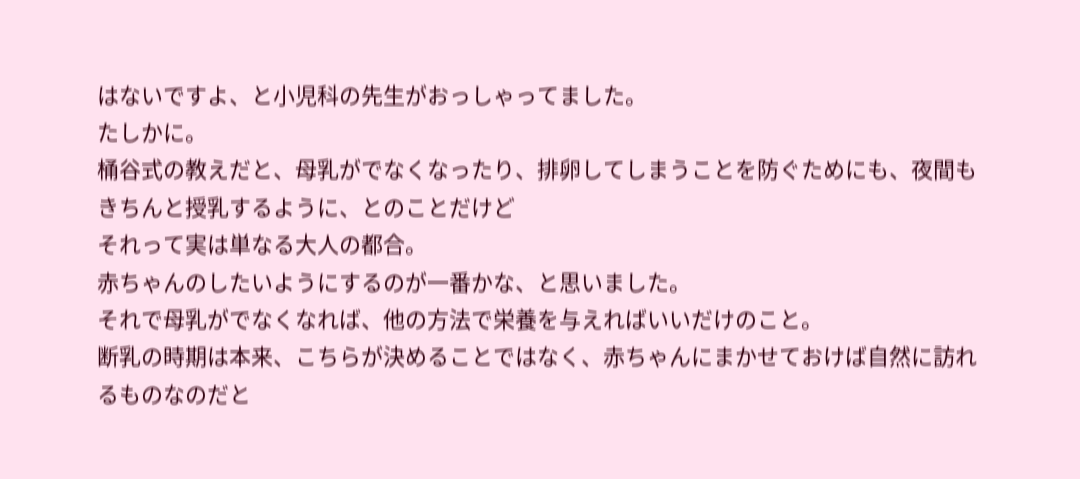はないですよ、と小児科の先生がおっしゃってました。
たしかに。
桶谷式の教えだと、母乳がでなくなったり、排卵してしまうことを防ぐためにも、夜間もきちんと授乳するように、とのことだけど
それって実は単なる大人の都合。
赤ちゃんのしたいようにするのが一番かな、と思いました。
それで母乳がでなくなれば、他の方法で栄養を与えればいいだけのこと。
断乳の時期は本来、こちらが決めることではなく、赤ちゃんにまかせておけば自然に訪れるものなのだと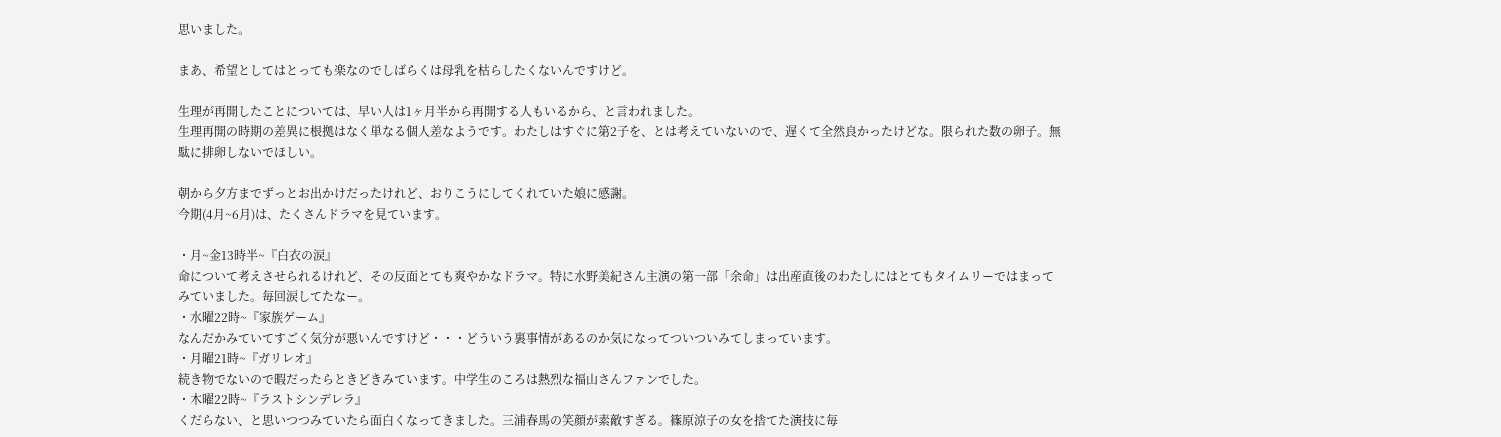思いました。

まあ、希望としてはとっても楽なのでしばらくは母乳を枯らしたくないんですけど。

生理が再開したことについては、早い人は1ヶ月半から再開する人もいるから、と言われました。
生理再開の時期の差異に根拠はなく単なる個人差なようです。わたしはすぐに第2子を、とは考えていないので、遅くて全然良かったけどな。限られた数の卵子。無駄に排卵しないでほしい。

朝から夕方までずっとお出かけだったけれど、おりこうにしてくれていた娘に感謝。
今期(4月~6月)は、たくさんドラマを見ています。

・月~金13時半~『白衣の涙』
命について考えさせられるけれど、その反面とても爽やかなドラマ。特に水野美紀さん主演の第一部「余命」は出産直後のわたしにはとてもタイムリーではまってみていました。毎回涙してたなー。
・水曜22時~『家族ゲーム』
なんだかみていてすごく気分が悪いんですけど・・・どういう裏事情があるのか気になってついついみてしまっています。
・月曜21時~『ガリレオ』
続き物でないので暇だったらときどきみています。中学生のころは熱烈な福山さんファンでした。
・木曜22時~『ラストシンデレラ』
くだらない、と思いつつみていたら面白くなってきました。三浦春馬の笑顔が素敵すぎる。篠原涼子の女を捨てた演技に毎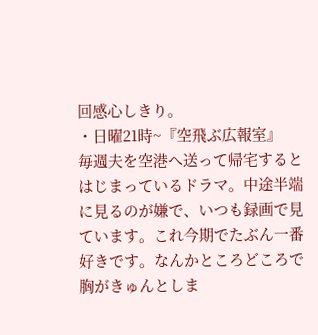回感心しきり。
・日曜21時~『空飛ぶ広報室』
毎週夫を空港へ送って帰宅するとはじまっているドラマ。中途半端に見るのが嫌で、いつも録画で見ています。これ今期でたぶん一番好きです。なんかところどころで胸がきゅんとしま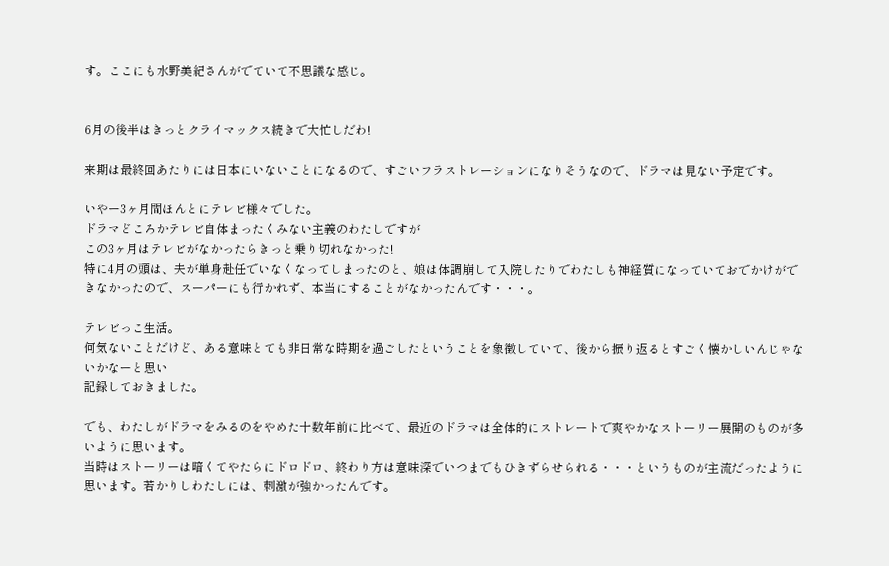す。ここにも水野美紀さんがでていて不思議な感じ。


6月の後半はきっとクライマックス続きで大忙しだわ!

来期は最終回あたりには日本にいないことになるので、すごいフラストレーションになりそうなので、ドラマは見ない予定です。

いやー3ヶ月間ほんとにテレビ様々でした。
ドラマどころかテレビ自体まったくみない主義のわたしですが
この3ヶ月はテレビがなかったらきっと乗り切れなかった!
特に4月の頭は、夫が単身赴任でいなくなってしまったのと、娘は体調崩して入院したりでわたしも神経質になっていておでかけができなかったので、スーパーにも行かれず、本当にすることがなかったんです・・・。

テレビっこ生活。
何気ないことだけど、ある意味とても非日常な時期を過ごしたということを象徴していて、後から振り返るとすごく懐かしいんじゃないかなーと思い
記録しておきました。

でも、わたしがドラマをみるのをやめた十数年前に比べて、最近のドラマは全体的にストレートで爽やかなストーリー展開のものが多いように思います。
当時はストーリーは暗くてやたらにドロドロ、終わり方は意味深でいつまでもひきずらせられる・・・というものが主流だったように思います。若かりしわたしには、刺激が強かったんです。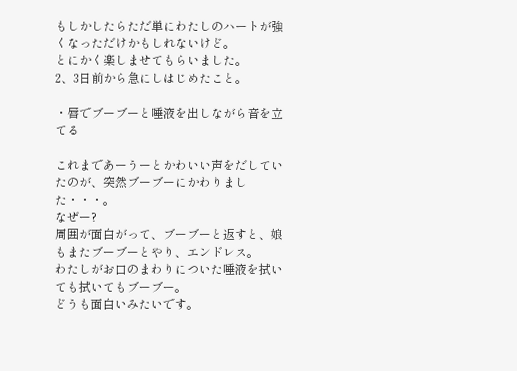もしかしたらただ単にわたしのハートが強くなっただけかもしれないけど。
とにかく楽しませてもらいました。
2、3日前から急にしはじめたこと。

・唇でブーブーと唾液を出しながら音を立てる

これまであーうーとかわいい声をだしていたのが、突然ブーブーにかわりました・・・。
なぜー?
周囲が面白がって、ブーブーと返すと、娘もまたブーブーとやり、エンドレス。
わたしがお口のまわりについた唾液を拭いても拭いてもブーブー。
どうも面白いみたいです。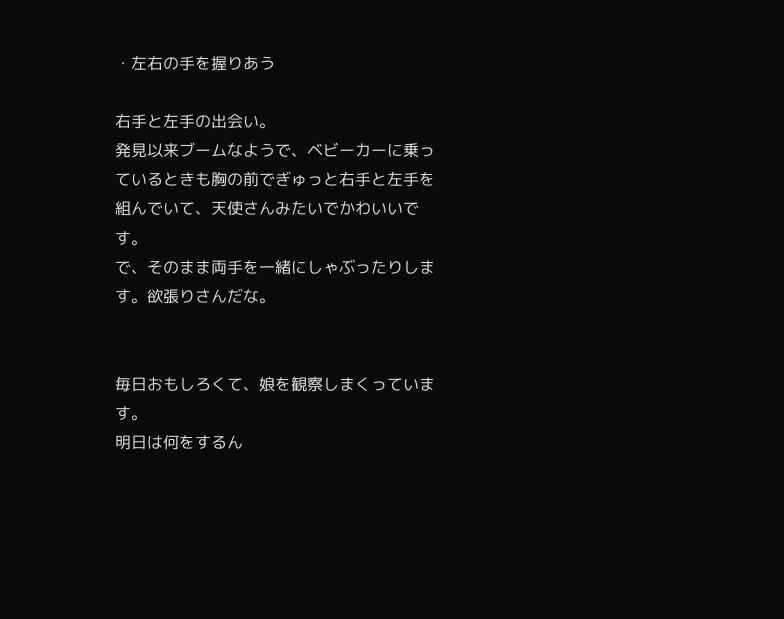・左右の手を握りあう

右手と左手の出会い。
発見以来ブームなようで、ベビーカーに乗っているときも胸の前でぎゅっと右手と左手を組んでいて、天使さんみたいでかわいいです。
で、そのまま両手を一緒にしゃぶったりします。欲張りさんだな。


毎日おもしろくて、娘を観察しまくっています。
明日は何をするん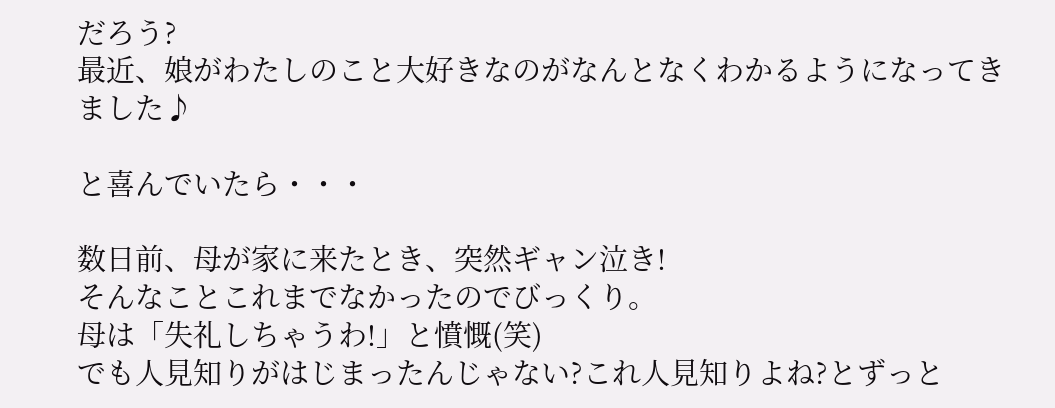だろう?
最近、娘がわたしのこと大好きなのがなんとなくわかるようになってきました♪

と喜んでいたら・・・

数日前、母が家に来たとき、突然ギャン泣き!
そんなことこれまでなかったのでびっくり。
母は「失礼しちゃうわ!」と憤慨(笑)
でも人見知りがはじまったんじゃない?これ人見知りよね?とずっと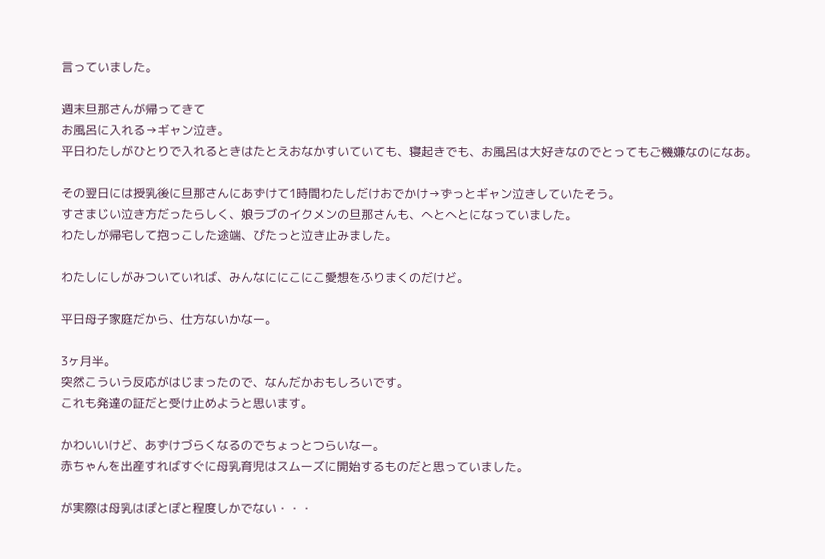言っていました。

週末旦那さんが帰ってきて
お風呂に入れる→ギャン泣き。
平日わたしがひとりで入れるときはたとえおなかすいていても、寝起きでも、お風呂は大好きなのでとってもご機嫌なのになあ。

その翌日には授乳後に旦那さんにあずけて1時間わたしだけおでかけ→ずっとギャン泣きしていたそう。
すさまじい泣き方だったらしく、娘ラブのイクメンの旦那さんも、へとへとになっていました。
わたしが帰宅して抱っこした途端、ぴたっと泣き止みました。

わたしにしがみついていれば、みんなににこにこ愛想をふりまくのだけど。

平日母子家庭だから、仕方ないかなー。

3ヶ月半。
突然こういう反応がはじまったので、なんだかおもしろいです。
これも発達の証だと受け止めようと思います。

かわいいけど、あずけづらくなるのでちょっとつらいなー。
赤ちゃんを出産すればすぐに母乳育児はスムーズに開始するものだと思っていました。

が実際は母乳はぽとぽと程度しかでない・・・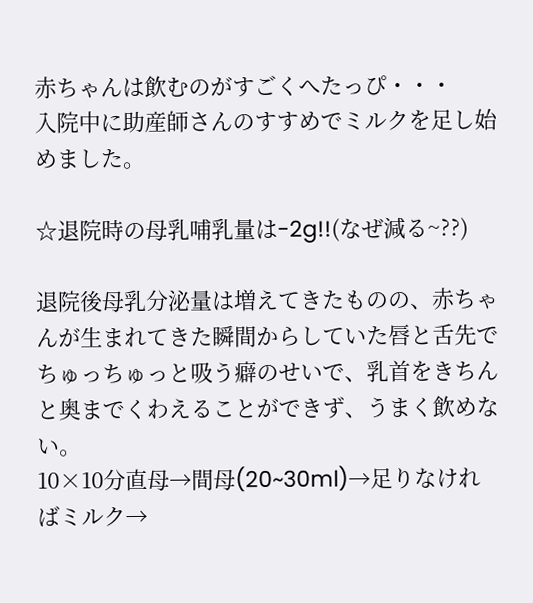赤ちゃんは飲むのがすごくへたっぴ・・・
入院中に助産師さんのすすめでミルクを足し始めました。

☆退院時の母乳哺乳量は-2g!!(なぜ減る~??)

退院後母乳分泌量は増えてきたものの、赤ちゃんが生まれてきた瞬間からしていた唇と舌先でちゅっちゅっと吸う癖のせいで、乳首をきちんと奥までくわえることができず、うまく飲めない。
10×10分直母→間母(20~30ml)→足りなければミルク→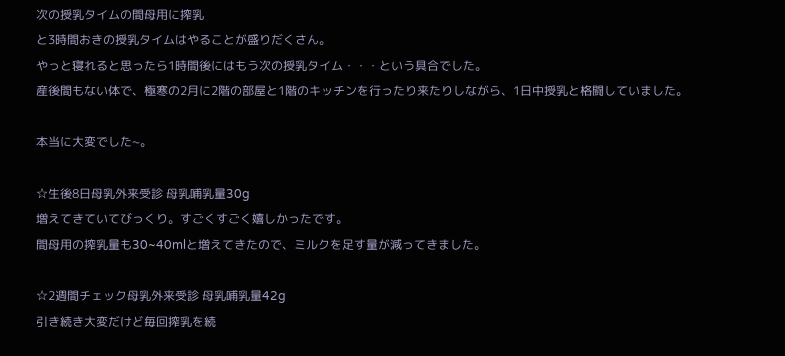次の授乳タイムの間母用に搾乳
と3時間おきの授乳タイムはやることが盛りだくさん。
やっと寝れると思ったら1時間後にはもう次の授乳タイム・・・という具合でした。
産後間もない体で、極寒の2月に2階の部屋と1階のキッチンを行ったり来たりしながら、1日中授乳と格闘していました。

本当に大変でした~。

☆生後8日母乳外来受診 母乳哺乳量30g
増えてきていてびっくり。すごくすごく嬉しかったです。
間母用の搾乳量も30~40mlと増えてきたので、ミルクを足す量が減ってきました。

☆2週間チェック母乳外来受診 母乳哺乳量42g
引き続き大変だけど毎回搾乳を続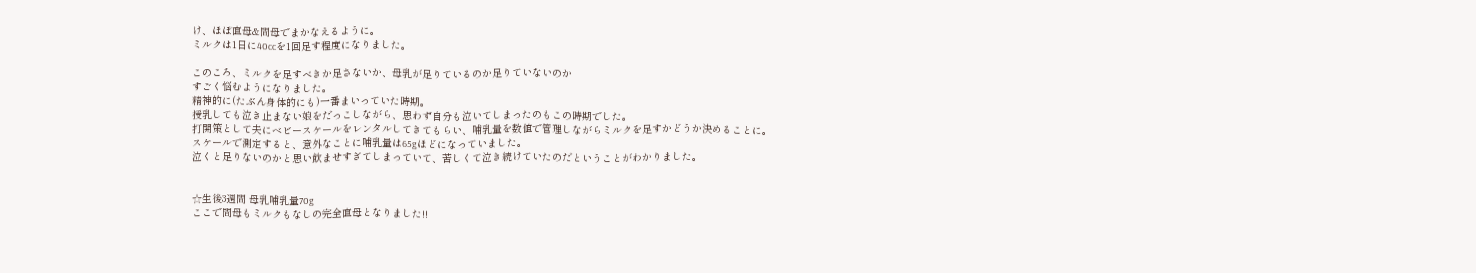け、ほぼ直母&間母でまかなえるように。
ミルクは1日に40ccを1回足す程度になりました。

このころ、ミルクを足すべきか足さないか、母乳が足りているのか足りていないのか
すごく悩むようになりました。
精神的に(たぶん身体的にも)一番まいっていた時期。
授乳しても泣き止まない娘をだっこしながら、思わず自分も泣いてしまったのもこの時期でした。
打開策として夫にベビースケールをレンタルしてきてもらい、哺乳量を数値で管理しながらミルクを足すかどうか決めることに。
スケールで測定すると、意外なことに哺乳量は65gほどになっていました。
泣くと足りないのかと思い飲ませすぎてしまっていて、苦しくて泣き続けていたのだということがわかりました。


☆生後3週間 母乳哺乳量70g
ここで間母もミルクもなしの完全直母となりました!!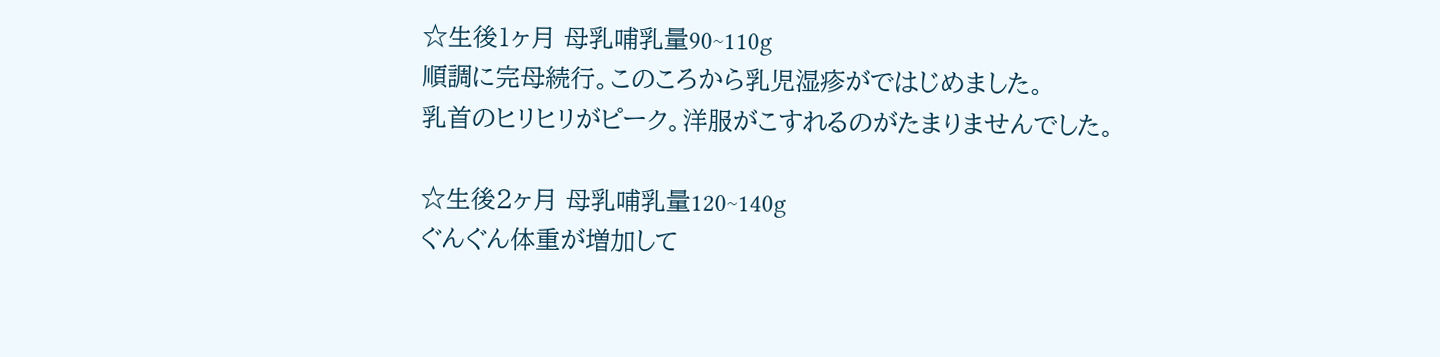☆生後1ヶ月 母乳哺乳量90~110g
順調に完母続行。このころから乳児湿疹がではじめました。
乳首のヒリヒリがピーク。洋服がこすれるのがたまりませんでした。

☆生後2ヶ月 母乳哺乳量120~140g
ぐんぐん体重が増加して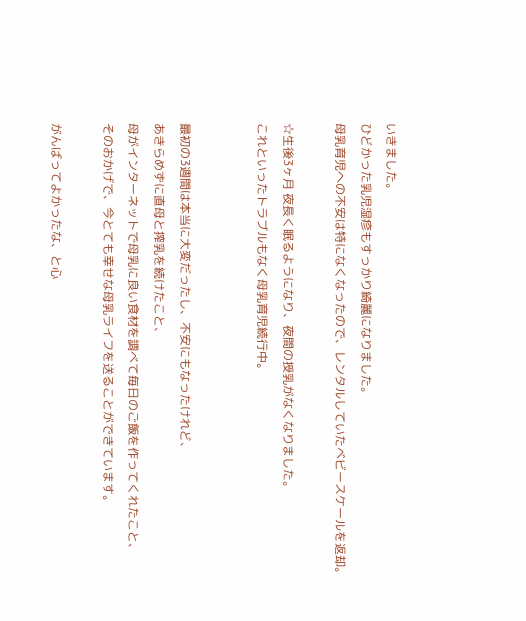いきました。
ひどかった乳児湿疹もすっかり綺麗になりました。
母乳育児への不安は特になくなったので、レンタルしていたベビースケールを返却。

☆生後3ヶ月 夜長く眠るようになり、夜間の授乳がなくなりました。
これといったトラブルもなく母乳育児続行中。


最初の3週間は本当に大変だったし、不安にもなったけれど、
あきらめずに直母と搾乳を続けたこと、
母がインターネットで母乳に良い食材を調べて毎日のご飯を作ってくれたこと、
そのおかげで、今とても幸せな母乳ライフを送ることができています。

がんばってよかったな、と心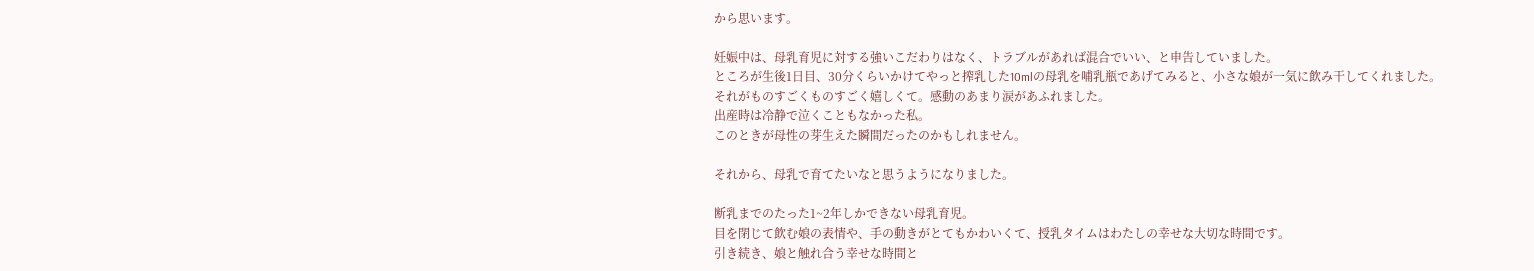から思います。

妊娠中は、母乳育児に対する強いこだわりはなく、トラブルがあれば混合でいい、と申告していました。
ところが生後1日目、30分くらいかけてやっと搾乳した10mlの母乳を哺乳瓶であげてみると、小さな娘が一気に飲み干してくれました。
それがものすごくものすごく嬉しくて。感動のあまり涙があふれました。
出産時は冷静で泣くこともなかった私。
このときが母性の芽生えた瞬間だったのかもしれません。

それから、母乳で育てたいなと思うようになりました。

断乳までのたった1~2年しかできない母乳育児。
目を閉じて飲む娘の表情や、手の動きがとてもかわいくて、授乳タイムはわたしの幸せな大切な時間です。
引き続き、娘と触れ合う幸せな時間と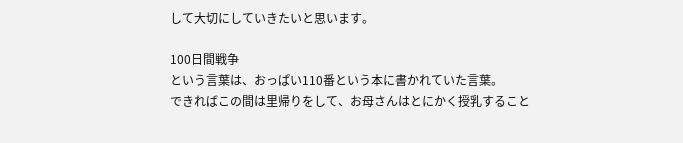して大切にしていきたいと思います。

100日間戦争
という言葉は、おっぱい110番という本に書かれていた言葉。
できればこの間は里帰りをして、お母さんはとにかく授乳すること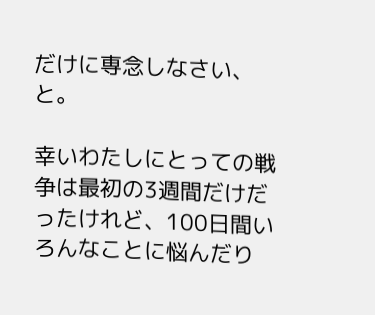だけに専念しなさい、と。

幸いわたしにとっての戦争は最初の3週間だけだったけれど、100日間いろんなことに悩んだり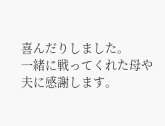喜んだりしました。
一緒に戦ってくれた母や夫に感謝します。